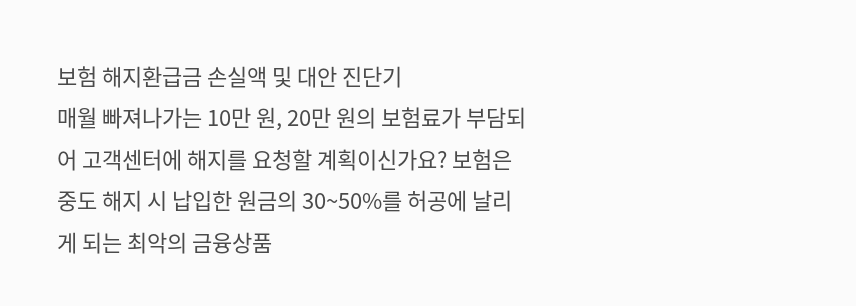보험 해지환급금 손실액 및 대안 진단기
매월 빠져나가는 10만 원, 20만 원의 보험료가 부담되어 고객센터에 해지를 요청할 계획이신가요? 보험은 중도 해지 시 납입한 원금의 30~50%를 허공에 날리게 되는 최악의 금융상품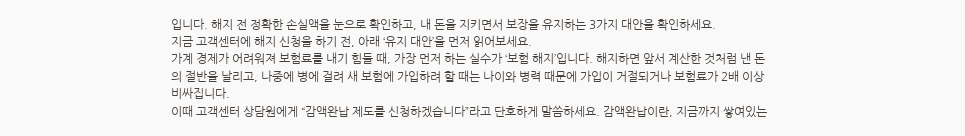입니다. 해지 전 정확한 손실액을 눈으로 확인하고, 내 돈을 지키면서 보장을 유지하는 3가지 대안을 확인하세요.
지금 고객센터에 해지 신청을 하기 전, 아래 ‘유지 대안’을 먼저 읽어보세요.
가계 경제가 어려워져 보험료를 내기 힘들 때, 가장 먼저 하는 실수가 ‘보험 해지’입니다. 해지하면 앞서 계산한 것처럼 낸 돈의 절반을 날리고, 나중에 병에 걸려 새 보험에 가입하려 할 때는 나이와 병력 때문에 가입이 거절되거나 보험료가 2배 이상 비싸집니다.
이때 고객센터 상담원에게 “감액완납 제도를 신청하겠습니다”라고 단호하게 말씀하세요. 감액완납이란, 지금까지 쌓여있는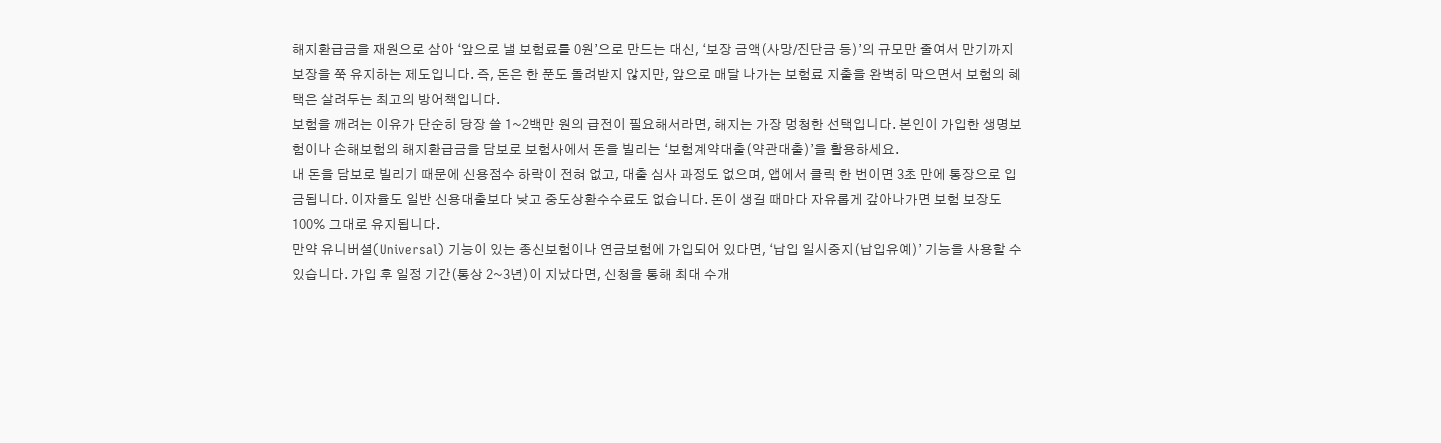해지환급금을 재원으로 삼아 ‘앞으로 낼 보험료를 0원’으로 만드는 대신, ‘보장 금액(사망/진단금 등)’의 규모만 줄여서 만기까지 보장을 쭉 유지하는 제도입니다. 즉, 돈은 한 푼도 돌려받지 않지만, 앞으로 매달 나가는 보험료 지출을 완벽히 막으면서 보험의 혜택은 살려두는 최고의 방어책입니다.
보험을 깨려는 이유가 단순히 당장 쓸 1~2백만 원의 급전이 필요해서라면, 해지는 가장 멍청한 선택입니다. 본인이 가입한 생명보험이나 손해보험의 해지환급금을 담보로 보험사에서 돈을 빌리는 ‘보험계약대출(약관대출)’을 활용하세요.
내 돈을 담보로 빌리기 때문에 신용점수 하락이 전혀 없고, 대출 심사 과정도 없으며, 앱에서 클릭 한 번이면 3초 만에 통장으로 입금됩니다. 이자율도 일반 신용대출보다 낮고 중도상환수수료도 없습니다. 돈이 생길 때마다 자유롭게 갚아나가면 보험 보장도 100% 그대로 유지됩니다.
만약 유니버셜(Universal) 기능이 있는 종신보험이나 연금보험에 가입되어 있다면, ‘납입 일시중지(납입유예)’ 기능을 사용할 수 있습니다. 가입 후 일정 기간(통상 2~3년)이 지났다면, 신청을 통해 최대 수개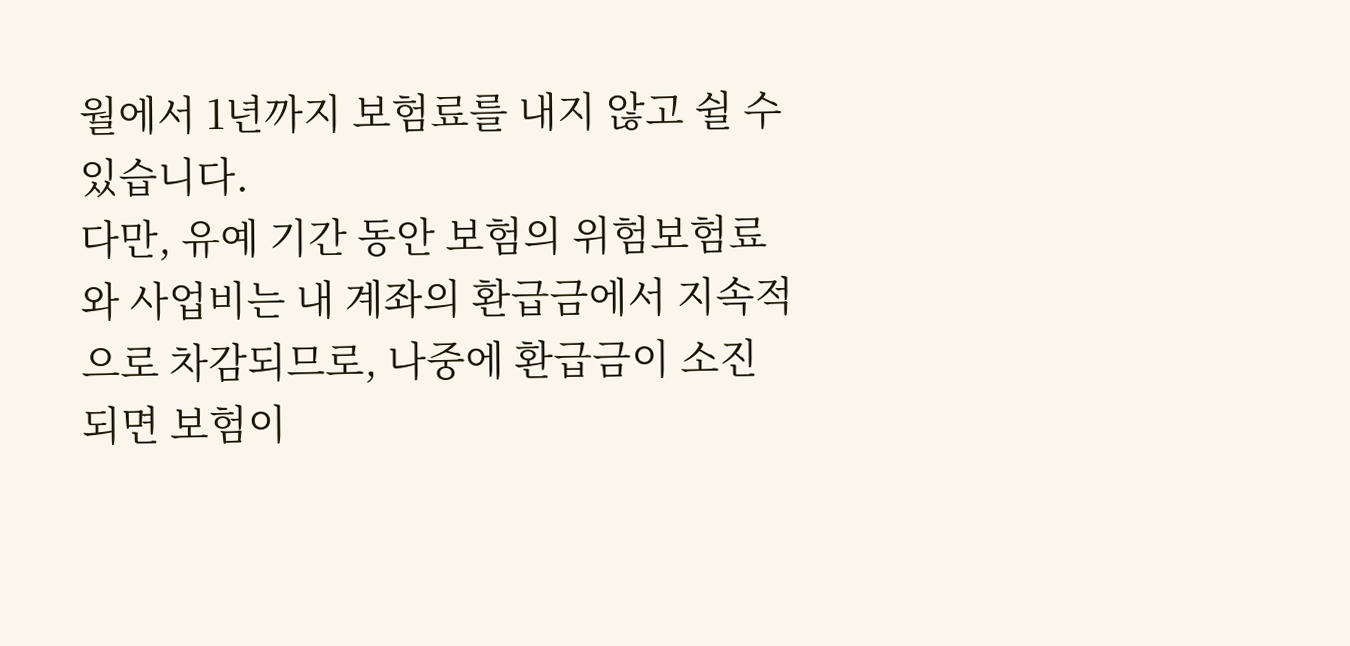월에서 1년까지 보험료를 내지 않고 쉴 수 있습니다.
다만, 유예 기간 동안 보험의 위험보험료와 사업비는 내 계좌의 환급금에서 지속적으로 차감되므로, 나중에 환급금이 소진되면 보험이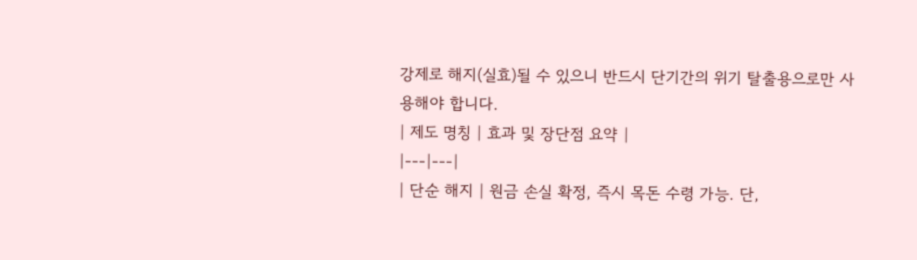강제로 해지(실효)될 수 있으니 반드시 단기간의 위기 탈출용으로만 사용해야 합니다.
| 제도 명칭 | 효과 및 장단점 요약 |
|---|---|
| 단순 해지 | 원금 손실 확정, 즉시 목돈 수령 가능. 단,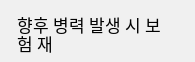향후 병력 발생 시 보험 재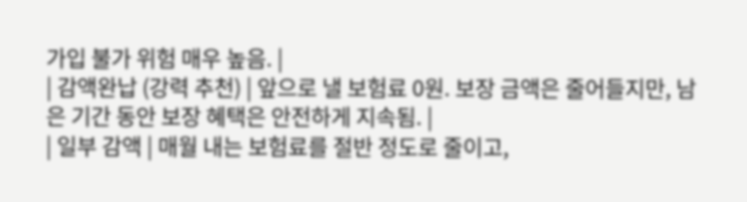가입 불가 위험 매우 높음. |
| 감액완납 (강력 추천) | 앞으로 낼 보험료 0원. 보장 금액은 줄어들지만, 남은 기간 동안 보장 혜택은 안전하게 지속됨. |
| 일부 감액 | 매월 내는 보험료를 절반 정도로 줄이고,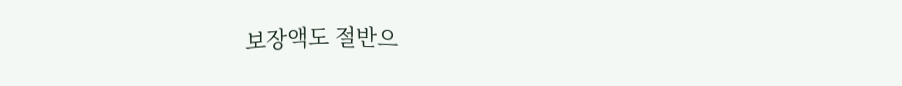보장액도 절반으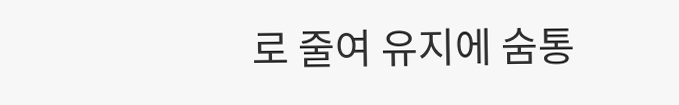로 줄여 유지에 숨통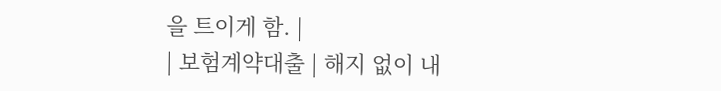을 트이게 함. |
| 보험계약대출 | 해지 없이 내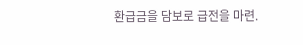환급금을 담보로 급전을 마련.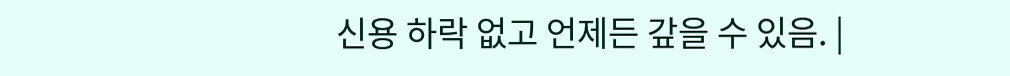신용 하락 없고 언제든 갚을 수 있음. |